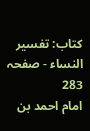کتاب: تفسیر النساء - صفحہ 283
امام احمد بن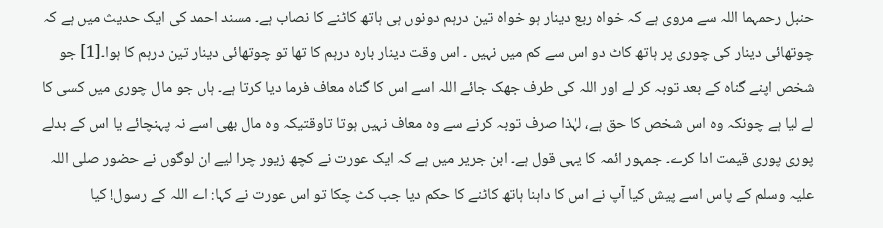حنبل رحمہما اللہ سے مروی ہے کہ خواہ ربع دینار ہو خواہ تین درہم دونوں ہی ہاتھ کاٹنے کا نصاب ہے۔ مسند احمد کی ایک حدیث میں ہے کہ چوتھائی دینار کی چوری پر ہاتھ کاٹ دو اس سے کم میں نہیں ۔ اس وقت دینار بارہ درہم کا تھا تو چوتھائی دینار تین درہم کا ہوا۔[1] جو شخص اپنے گناہ کے بعد توبہ کر لے اور اللہ کی طرف جھک جائے اللہ اسے اس کا گناہ معاف فرما دیا کرتا ہے۔ ہاں جو مال چوری میں کسی کا لے لیا ہے چونکہ وہ اس شخص کا حق ہے، لہٰذا صرف توبہ کرنے سے وہ معاف نہیں ہوتا تاوقتیکہ وہ مال بھی اسے نہ پہنچائے یا اس کے بدلے پوری پوری قیمت ادا کرے۔ جمہور ائمہ کا یہی قول ہے۔ ابن جریر میں ہے کہ ایک عورت نے کچھ زیور چرا لیے ان لوگوں نے حضور صلی اللہ علیہ وسلم کے پاس اسے پیش کیا آپ نے اس کا داہنا ہاتھ کاٹنے کا حکم دیا جب کٹ چکا تو اس عورت نے کہا: اے اللہ کے رسول! کیا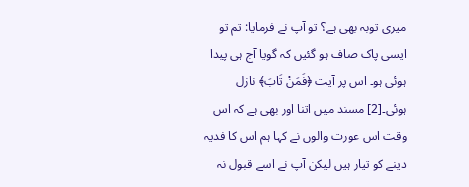میری توبہ بھی ہے؟ تو آپ نے فرمایا: تم تو ایسی پاک صاف ہو گئیں کہ گویا آج ہی پیدا ہوئی ہو۔ اس پر آیت ﴿فَمَنْ تَابَ﴾ نازل ہوئی۔[2] مسند میں اتنا اور بھی ہے کہ اس وقت اس عورت والوں نے کہا ہم اس کا فدیہ دینے کو تیار ہیں لیکن آپ نے اسے قبول نہ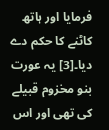فرمایا اور ہاتھ کاٹنے کا حکم دے دیا۔[3] یہ عورت بنو مخزوم قبیلے کی تھی اور اس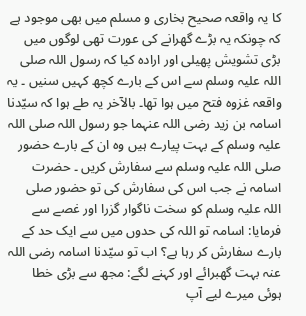کا یہ واقعہ صحیح بخاری و مسلم میں بھی موجود ہے کہ چونکہ یہ بڑے گھرانے کی عورت تھی لوگوں میں بڑی تشویش پھیلی اور ارادہ کیا کہ رسول اللہ صلی اللہ علیہ وسلم سے اس کے بارے کچھ کہیں سنیں ۔ یہ واقعہ غزوہ فتح میں ہوا تھا۔ بالآخر یہ طے ہوا کہ سیّدنا اسامہ بن زید رضی اللہ عنہما جو رسول اللہ صلی اللہ علیہ وسلم کے بہت پیارے ہیں وہ ان کے بارے حضور صلی اللہ علیہ وسلم سے سفارش کریں ۔ حضرت اسامہ نے جب اس کی سفارش کی تو حضور صلی اللہ علیہ وسلم کو سخت ناگوار گزرا اور غصے سے فرمایا: اسامہ تو اللہ کی حدوں میں سے ایک حد کے بارے سفارش کر رہا ہے؟ اب تو سیّدنا اسامہ رضی اللہ عنہ بہت گھبرائے اور کہنے لگے: مجھ سے بڑی خطا ہوئی میرے لیے آپ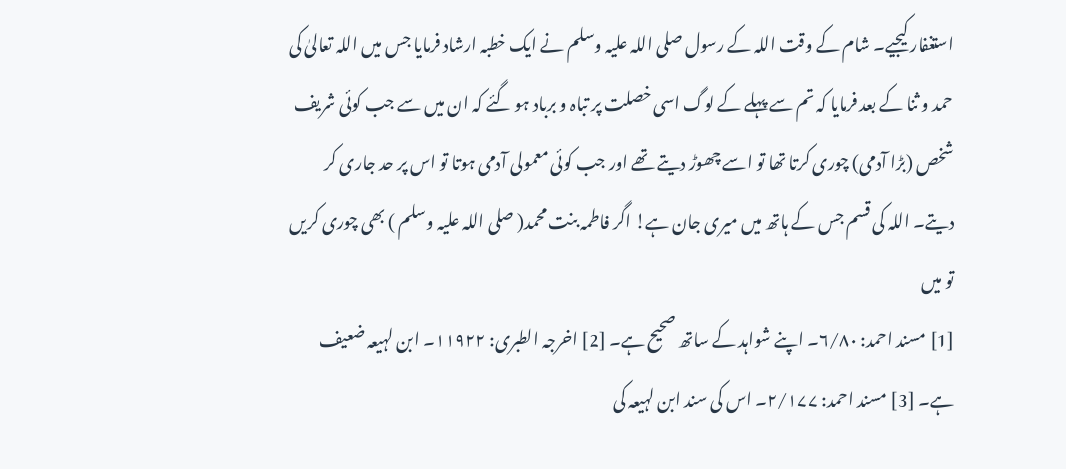استغفار کیجیے۔ شام کے وقت اللہ کے رسول صلی اللہ علیہ وسلم نے ایک خطبہ ارشاد فرمایا جس میں اللہ تعالیٰ کی حمد و ثنا کے بعد فرمایا کہ تم سے پہلے کے لوگ اسی خصلت پر تباہ و برباد ہو گئے کہ ان میں سے جب کوئی شریف شخص (بڑا آدمی) چوری کرتا تھا تو اسے چھوڑ دیتے تھے اور جب کوئی معمولی آدمی ہوتا تو اس پر حد جاری کر دیتے۔ اللہ کی قسم جس کے ہاتھ میں میری جان ہے! اگر فاطمہ بنت محمد( صلی اللہ علیہ وسلم ) بھی چوری کریں تو میں
[1] مسند احمد: ۶/۸۰۔ اپنے شواہد کے ساتھ صحیح ہے۔ [2] اخرجہ الطبری: ۱۱۹۲۲۔ ابن لہیعہ ضعیف ہے۔ [3] مسند احمد: ۲/۱۷۷۔ اس کی سند ابن لہیعہ کی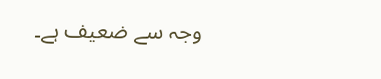وجہ سے ضعیف ہے۔